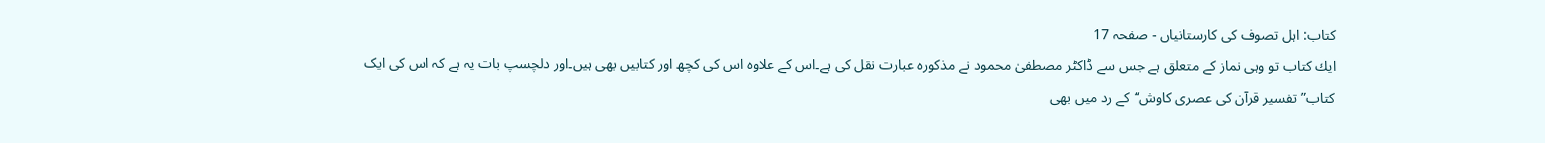کتاب: اہل تصوف کی کارستانیاں - صفحہ 17
ایك کتاب تو وہی نماز کے متعلق ہے جس سے ڈاکٹر مصطفیٰ محمود نے مذکورہ عبارت نقل کی ہے۔اس کے علاوہ اس کی کچھ اور کتابیں بھی ہیں۔اور دلچسپ بات یہ ہے کہ اس کی ایک کتاب”تفسیر قرآن کی عصری کاوش‘‘کے رد میں بھی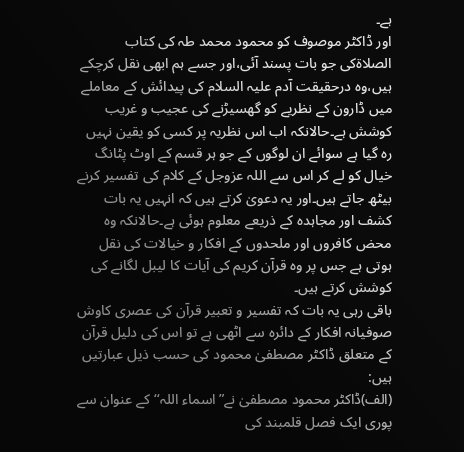ہے۔
اور ڈاکٹر موصوف کو محمود محمد طہ کی کتاب الصلاۃکی جو بات پسند آئی،اور جسے ہم ابھی نقل کرچکے ہیں،وہ درحقیقت آدم علیہ السلام کی پیدائش کے معاملے میں ڈارون کے نظریے کو گھسیڑنے کی عجیب و غریب کوشش ہے۔حالانکہ اب اس نظریہ پر کسی کو یقین نہیں رہ گیا ہے سوائے ان لوگوں کے جو ہر قسم کے اوٹ پٹانگ خیال کو لے کر اس سے اللہ عزوجل کے کلام کی تفسیر کرنے بیٹھ جاتے ہیں۔اور یہ دعویٰ کرتے ہیں کہ انہیں یہ بات کشف اور مجاہدہ کے ذریعے معلوم ہوئی ہے۔حالانکہ وہ محض کافروں اور ملحدوں کے افکار و خیالات کی نقل ہوتی ہے جس پر وہ قرآن کریم کی آیات کا لیبل لگانے کی کوشش کرتے ہیں۔
باقی رہی یہ بات کہ تفسیر و تعبیر قرآن کی عصری کاوش صوفیانہ افکار کے دائرہ سے اٹھی ہے تو اس کی دلیل قرآن کے متعلق ڈاکٹر مصطفیٰ محمود کی حسب ذیل عبارتیں ہیں:
(الف)ڈاکٹر محمود مصطفیٰ نے”اسماء اللہ‘‘کے عنوان سے پوری ایک فصل قلمبند کی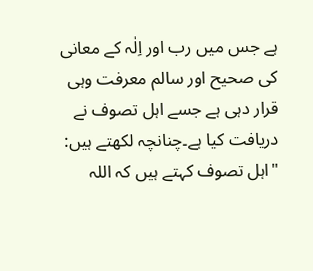ہے جس میں رب اور اِلٰہ کے معانی کی صحیح اور سالم معرفت وہی قرار دہی ہے جسے اہل تصوف نے دریافت کیا ہے۔چنانچہ لکھتے ہیں:
"اہل تصوف کہتے ہیں کہ اللہ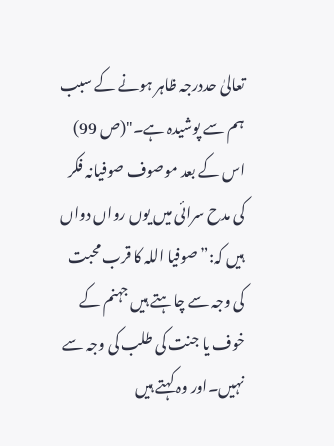تعالیٰ حددرجہ ظاہر ہونے کے سبب ہم سے پوشیدہ ہے۔"(ص 99)
اس کے بعد موصوف صوفیانہ فکر کی مدح سرائی میں یوں رواں دواں ہیں کہ:”صوفیا اللہ کا قرب محبت کی وجہ سے چاہتے ہیں جہنم کے خوف یا جنت کی طلب کی وجہ سے نہیں۔اور وہ کہتے ہیں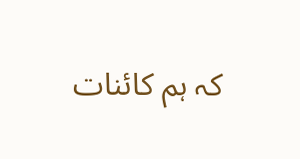کہ ہم کائنات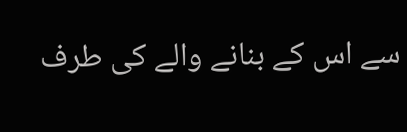سے اس کے بنانے والے کی طرف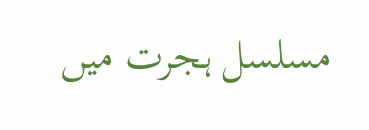مسلسل ہجرت میں